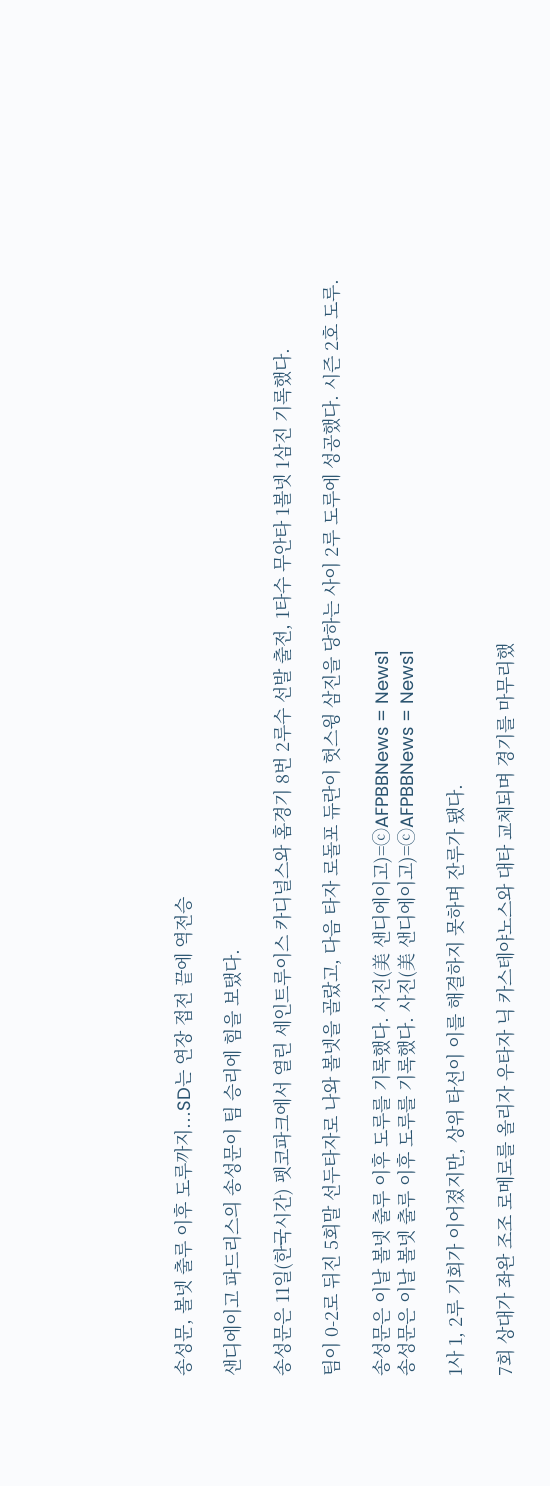송성문, 볼넷 출루 이후 도루까지...SD는 연장 접전 끝에 역전승

샌디에이고 파드리스의 송성문이 팀 승리에 힘을 보탰다.

송성문은 11일(한국시간) 펫코파크에서 열린 세인트루이스 카디널스와 홈경기 8번 2루수 선발 출전, 1타수 무안타 1볼넷 1삼진 기록했다.

팀이 0-2로 뒤진 5회말 선두타자로 나와 볼넷을 골랐고, 다음 타자 로돌포 듀란이 헛스윙 삼진을 당하는 사이 2루 도루에 성공했다. 시즌 2호 도루.

송성문은 이날 볼넷 출루 이후 도루를 기록했다. 사진(美 샌디에이고)=ⓒAFPBBNews = News1
송성문은 이날 볼넷 출루 이후 도루를 기록했다. 사진(美 샌디에이고)=ⓒAFPBBNews = News1

1사 1, 2루 기회가 이어졌지만, 상위 타선이 이를 해결하지 못하며 잔루가 됐다.

7회 상대가 좌완 조조 로메로를 올리자 우타자 닉 카스테야노스와 대타 교체되며 경기를 마무리했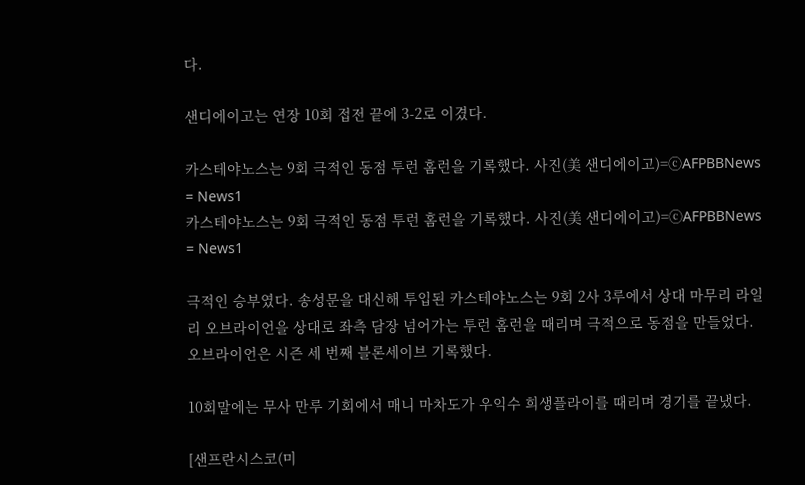다.

샌디에이고는 연장 10회 접전 끝에 3-2로 이겼다.

카스테야노스는 9회 극적인 동점 투런 홈런을 기록했다. 사진(美 샌디에이고)=ⓒAFPBBNews = News1
카스테야노스는 9회 극적인 동점 투런 홈런을 기록했다. 사진(美 샌디에이고)=ⓒAFPBBNews = News1

극적인 승부였다. 송성문을 대신해 투입된 카스테야노스는 9회 2사 3루에서 상대 마무리 라일리 오브라이언을 상대로 좌측 담장 넘어가는 투런 홈런을 때리며 극적으로 동점을 만들었다. 오브라이언은 시즌 세 번째 블론세이브 기록했다.

10회말에는 무사 만루 기회에서 매니 마차도가 우익수 희생플라이를 때리며 경기를 끝냈다.

[샌프란시스코(미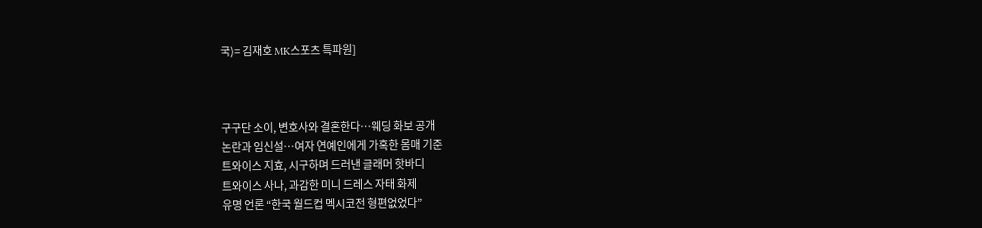국)= 김재호 MK스포츠 특파원]



구구단 소이, 변호사와 결혼한다…웨딩 화보 공개
논란과 임신설…여자 연예인에게 가혹한 몸매 기준
트와이스 지효, 시구하며 드러낸 글래머 핫바디
트와이스 사나, 과감한 미니 드레스 자태 화제
유명 언론 “한국 월드컵 멕시코전 형편없었다”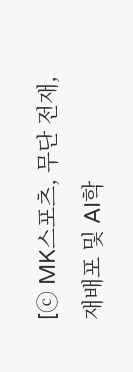[ⓒ MK스포츠, 무단 전재, 재배포 및 AI학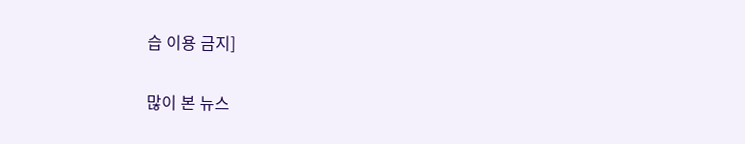습 이용 금지]

많이 본 뉴스